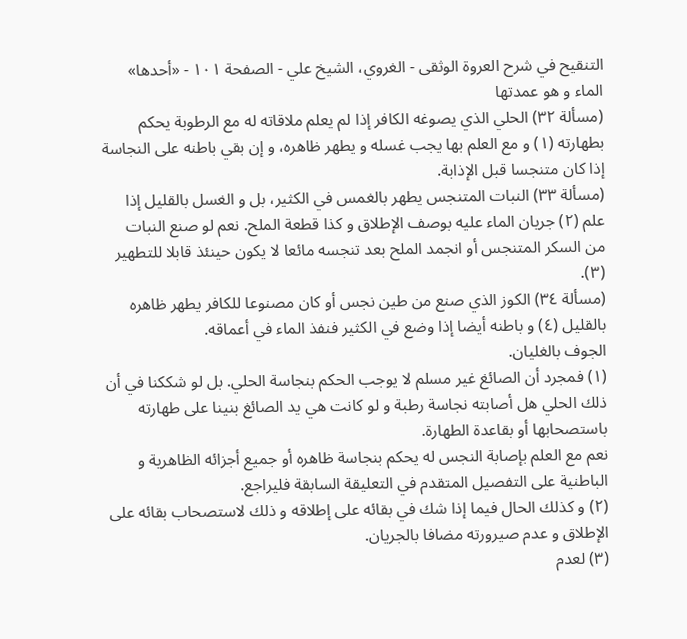التنقيح في شرح العروة الوثقى - الغروي، الشيخ علي - الصفحة ١٠١ - «أحدها» الماء و هو عمدتها
(مسألة ٣٢) الحلي الذي يصوغه الكافر إذا لم يعلم ملاقاته له مع الرطوبة يحكم بطهارته (١) و مع العلم بها يجب غسله و يطهر ظاهره، و إن بقي باطنه على النجاسة إذا كان متنجسا قبل الإذابة.
(مسألة ٣٣) النبات المتنجس يطهر بالغمس في الكثير، بل و الغسل بالقليل إذا علم (٢) جريان الماء عليه بوصف الإطلاق و كذا قطعة الملح. نعم لو صنع النبات من السكر المتنجس أو انجمد الملح بعد تنجسه مائعا لا يكون حينئذ قابلا للتطهير (٣).
(مسألة ٣٤) الكوز الذي صنع من طين نجس أو كان مصنوعا للكافر يطهر ظاهره بالقليل (٤) و باطنه أيضا إذا وضع في الكثير فنفذ الماء في أعماقه.
الجوف بالغليان.
(١) فمجرد أن الصائغ غير مسلم لا يوجب الحكم بنجاسة الحلي. بل لو شككنا في أن ذلك الحلي هل أصابته نجاسة رطبة و لو كانت هي يد الصائغ بنينا على طهارته باستصحابها أو بقاعدة الطهارة.
نعم مع العلم بإصابة النجس له يحكم بنجاسة ظاهره أو جميع أجزائه الظاهرية و الباطنية على التفصيل المتقدم في التعليقة السابقة فليراجع.
(٢) و كذلك الحال فيما إذا شك في بقائه على إطلاقه و ذلك لاستصحاب بقائه على الإطلاق و عدم صيرورته مضافا بالجريان.
(٣) لعدم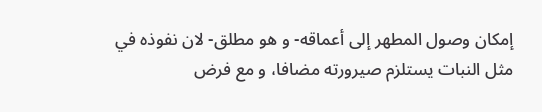إمكان وصول المطهر إلى أعماقه- و هو مطلق- لان نفوذه في مثل النبات يستلزم صيرورته مضافا، و مع فرض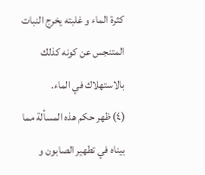كثرة الماء و غلبته يخرج النبات المتنجس عن كونه كذلك بالاستهلاك في الماء.
(٤) ظهر حكم هذه المسألة مما بيناه في تطهير الصابون و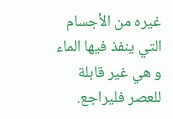غيره من الأجسام التي ينفذ فيها الماء و هي غير قابلة للعصر فليراجع.